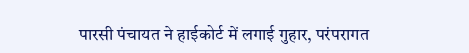पारसी पंचायत ने हाईकोर्ट में लगाई गुहार, परंपरागत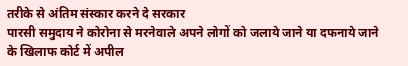तरीके से अंतिम संस्कार करने दे सरकार
पारसी समुदाय ने कोरोना से मरनेवाले अपने लोगों को जलाये जाने या दफनाये जाने के खिलाफ कोर्ट में अपील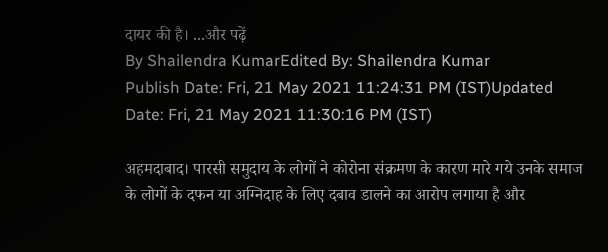दायर की है। ...और पढ़ें
By Shailendra KumarEdited By: Shailendra Kumar
Publish Date: Fri, 21 May 2021 11:24:31 PM (IST)Updated Date: Fri, 21 May 2021 11:30:16 PM (IST)

अहमदाबाद। पारसी समुदाय के लोगों ने कोरोना संक्रमण के कारण मारे गये उनके समाज के लोगों के दफन या अग्निदाह के लिए दबाव डालने का आरोप लगाया है और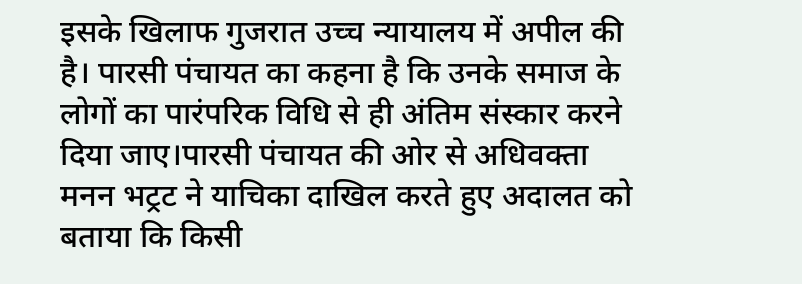इसके खिलाफ गुजरात उच्च न्यायालय में अपील की है। पारसी पंचायत का कहना है कि उनके समाज के लोगों का पारंपरिक विधि से ही अंतिम संस्कार करने दिया जाए।पारसी पंचायत की ओर से अधिवक्ता मनन भट्रट ने याचिका दाखिल करते हुए अदालत को बताया कि किसी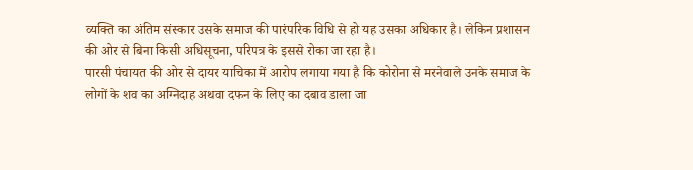व्यक्ति का अंतिम संस्कार उसके समाज की पारंपरिक विधि से हो यह उसका अधिकार है। लेकिन प्रशासन की ओर से बिना किसी अधिसूचना, परिपत्र के इससे रोका जा रहा है।
पारसी पंचायत की ओर से दायर याचिका में आरोप लगाया गया है कि कोरोना से मरनेवाले उनके समाज के लोगों के शव का अग्निदाह अथवा दफन के लिए का दबाव डाला जा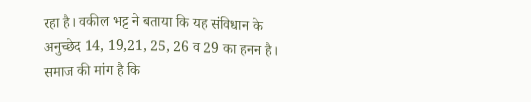रहा है। वकील भट्ट ने बताया कि यह संविधान के अनुच्छेद 14, 19,21, 25, 26 व 29 का हनन है। समाज की मांग है कि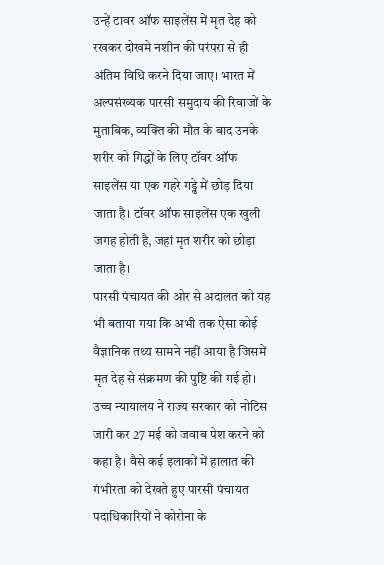उन्हें टावर ऑफ साइलेंस में मृत देह को रखकर दोखमे नशीन की परंपरा से ही अंतिम विधि करने दिया जाए। भारत में अल्पसंख्यक पारसी समुदाय की रिवाजों के मुताबिक, व्यक्ति की मौत के बाद उनके शरीर को गिद्धों के लिए टॉवर ऑफ साइलेंस या एक गहरे गड्ढे में छोड़ दिया जाता है। टॉवर ऑफ साइलेंस एक खुली जगह होती है, जहां मृत शरीर को छोड़ा जाता है।
पारसी पंचायत की ओर से अदालत को यह भी बताया गया कि अभी तक ऐसा कोई वैज्ञानिक तथ्य सामने नहीं आया है जिसमें मृत देह से संक्रमण की पुष्टि की गई हो। उच्च न्यायालय ने राज्य सरकार को नोटिस जारी कर 27 मई को जवाब पेश करने को कहा है। वैसे कई इलाकों में हालात की गंभीरता को देखते हुए पारसी पंचायत पदाधिकारियों ने कोरोना के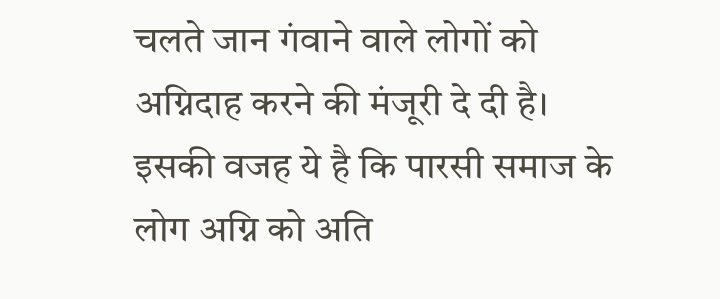चलते जान गंवाने वाले लोगों को अग्निदाह करने की मंजूरी दे दी है। इसकी वजह ये है कि पारसी समाज के लोग अग्नि को अति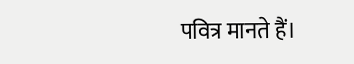पवित्र मानते हैं।